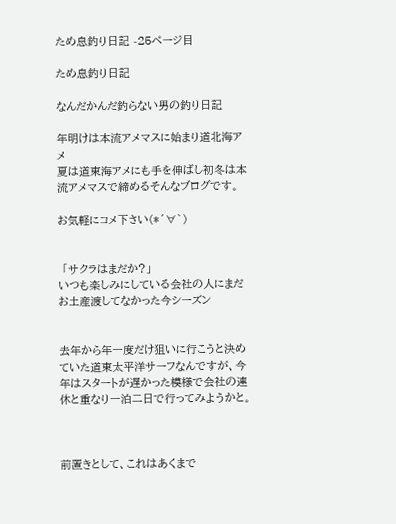ため息釣り日記 -25ページ目

ため息釣り日記

なんだかんだ釣らない男の釣り日記

年明けは本流アメマスに始まり道北海アメ
夏は道東海アメにも手を伸ばし初冬は本流アメマスで締めるそんなブログです。

お気軽にコメ下さい(*´∀`)


 「サクラはまだか?」
いつも楽しみにしている会社の人にまだお土産渡してなかった今シーズン


去年から年一度だけ狙いに行こうと決めていた道東太平洋サーフなんですが、今年はスタートが遅かった模様で会社の連休と重なり一泊二日で行ってみようかと。



前置きとして、これはあくまで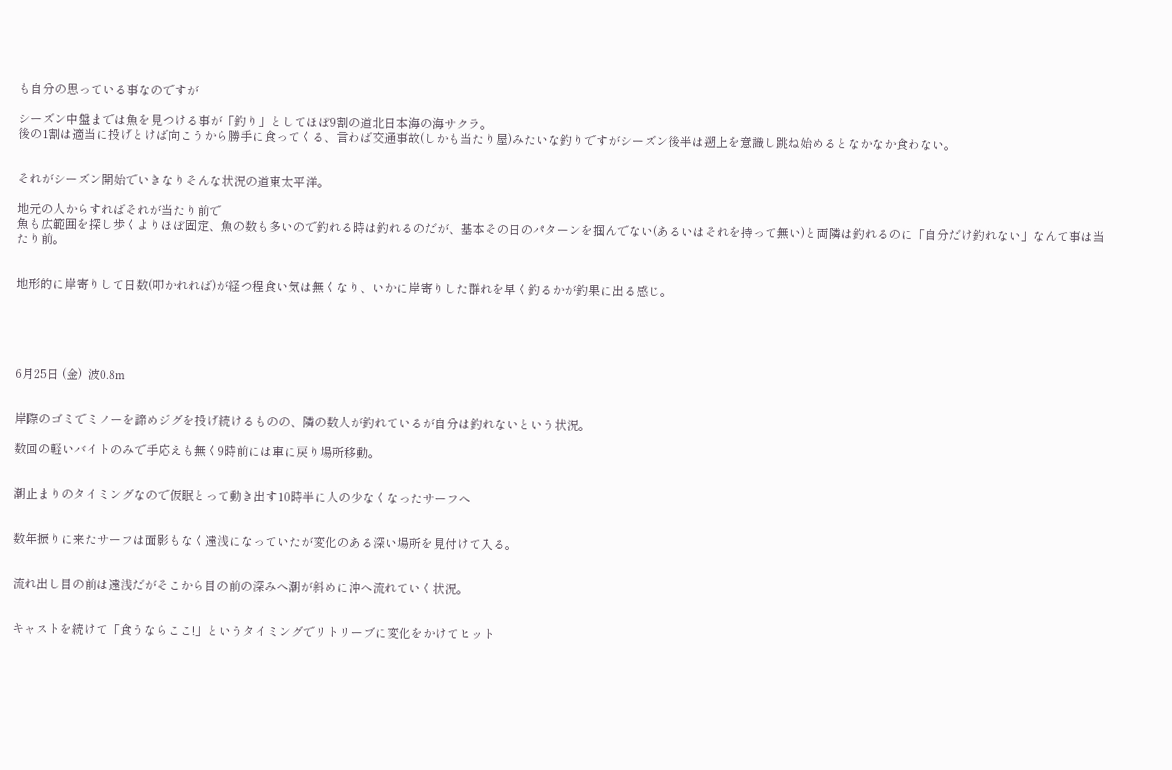も自分の思っている事なのですが

シーズン中盤までは魚を見つける事が「釣り」としてほぼ9割の道北日本海の海サクラ。
後の1割は適当に投げとけば向こうから勝手に食ってくる、言わば交通事故(しかも当たり屋)みたいな釣りですがシーズン後半は遡上を意識し跳ね始めるとなかなか食わない。


それがシーズン開始でいきなりそんな状況の道東太平洋。

地元の人からすればそれが当たり前で
魚も広範囲を探し歩くよりほぼ固定、魚の数も多いので釣れる時は釣れるのだが、基本その日のパターンを掴んでない(あるいはそれを持って無い)と両隣は釣れるのに「自分だけ釣れない」なんて事は当たり前。


地形的に岸寄りして日数(叩かれれば)が経つ程食い気は無くなり、いかに岸寄りした群れを早く釣るかが釣果に出る感じ。





6月25日 (金)  波0.8m


岸際のゴミでミノーを諦めジグを投げ続けるものの、隣の数人が釣れているが自分は釣れないという状況。

数回の軽いバイトのみで手応えも無く9時前には車に戻り場所移動。


潮止まりのタイミングなので仮眠とって動き出す10時半に人の少なくなったサーフへ


数年振りに来たサーフは面影もなく遠浅になっていたが変化のある深い場所を見付けて入る。


流れ出し目の前は遠浅だがそこから目の前の深みへ潮が斜めに沖へ流れていく状況。


キャストを続けて「食うならここ!」というタイミングでリトリーブに変化をかけてヒット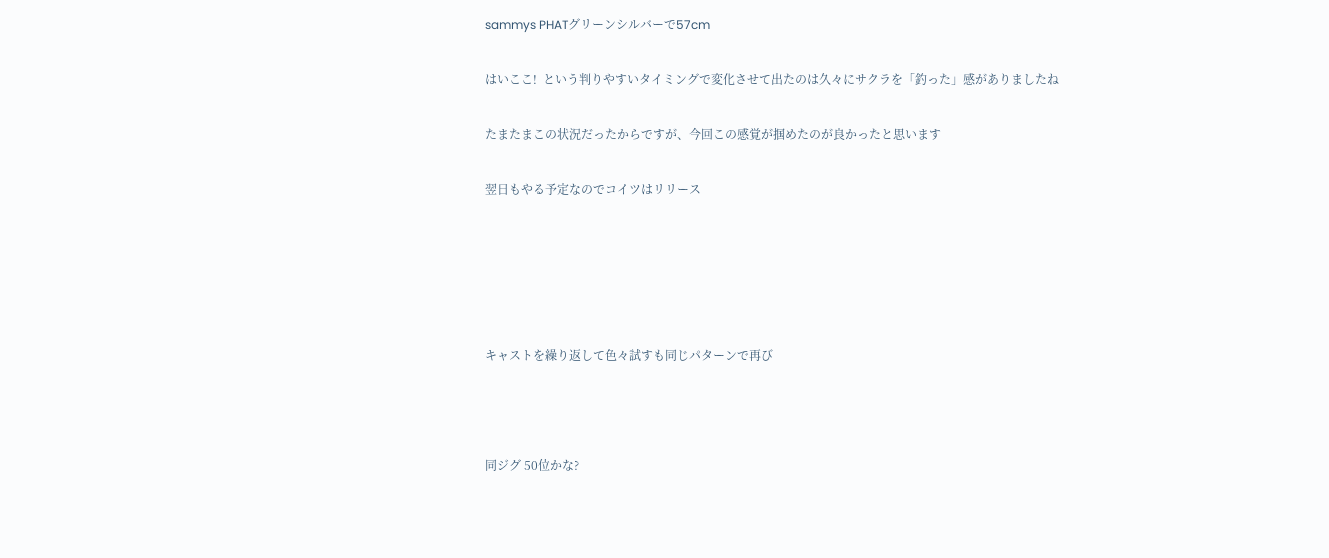sammys PHATグリーンシルバーで57cm

はいここ!  という判りやすいタイミングで変化させて出たのは久々にサクラを「釣った」感がありましたね

たまたまこの状況だったからですが、今回この感覚が掴めたのが良かったと思います

翌日もやる予定なのでコイツはリリース





キャストを繰り返して色々試すも同じパターンで再び



同ジグ 50位かな?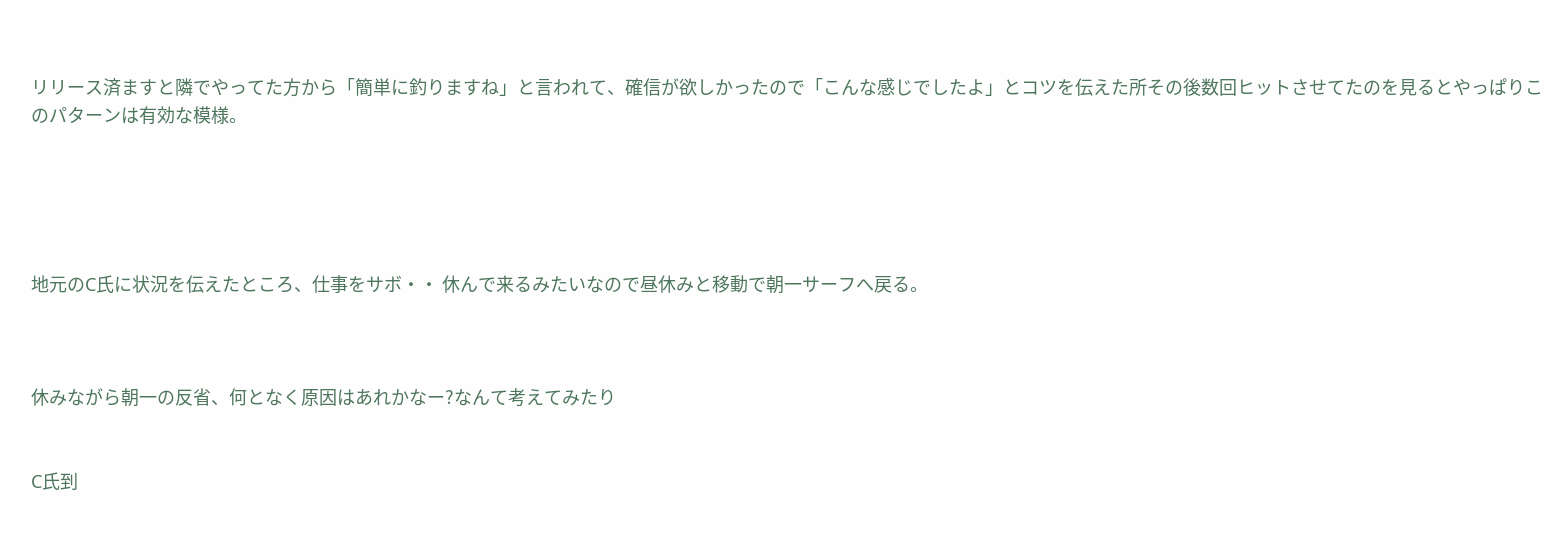リリース済ますと隣でやってた方から「簡単に釣りますね」と言われて、確信が欲しかったので「こんな感じでしたよ」とコツを伝えた所その後数回ヒットさせてたのを見るとやっぱりこのパターンは有効な模様。





地元のC氏に状況を伝えたところ、仕事をサボ・・ 休んで来るみたいなので昼休みと移動で朝一サーフへ戻る。



休みながら朝一の反省、何となく原因はあれかなー?なんて考えてみたり


C氏到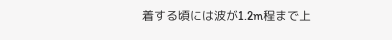着する頃には波が1.2m程まで上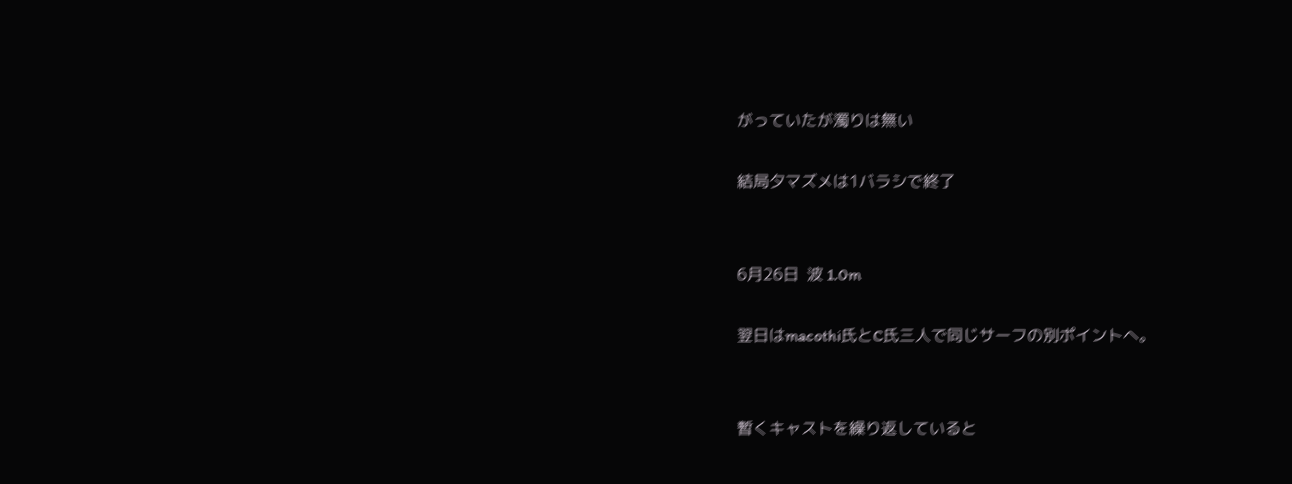がっていたが濁りは無い

結局夕マズメは1バラシで終了


6月26日  波 1.0m

翌日はmacothi氏とC氏三人で同じサーフの別ポイントへ。


暫くキャストを繰り返していると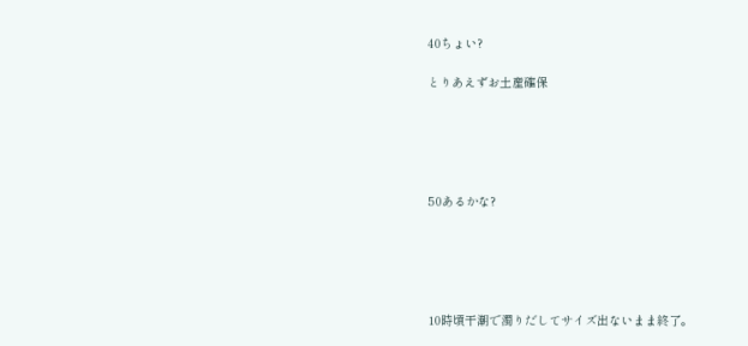40ちょい?

とりあえずお土産確保





50あるかな?





10時頃干潮で濁りだしてサイズ出ないまま終了。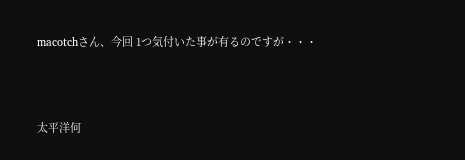macotchさん、今回 1つ気付いた事が有るのですが・・・




太平洋何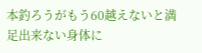本釣ろうがもう60越えないと満足出来ない身体に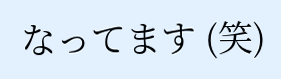なってます (笑)